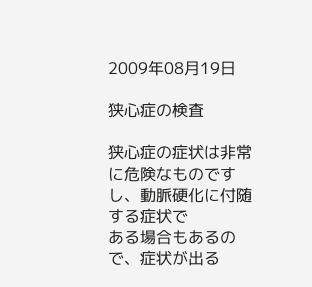2009年08月19日

狭心症の検査

狭心症の症状は非常に危険なものですし、動脈硬化に付随する症状で
ある場合もあるので、症状が出る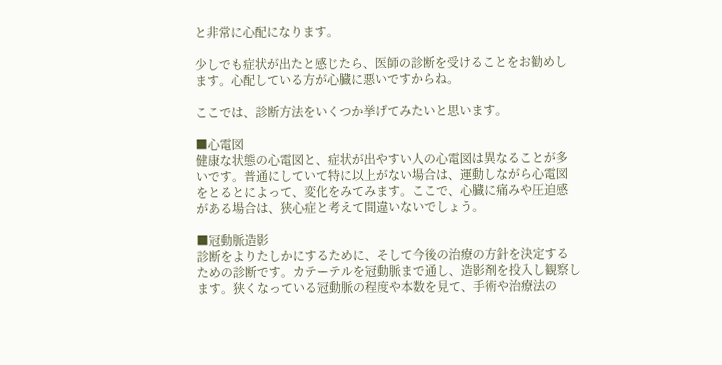と非常に心配になります。

少しでも症状が出たと感じたら、医師の診断を受けることをお勧めし
ます。心配している方が心臓に悪いですからね。

ここでは、診断方法をいくつか挙げてみたいと思います。

■心電図
健康な状態の心電図と、症状が出やすい人の心電図は異なることが多
いです。普通にしていて特に以上がない場合は、運動しながら心電図
をとるとによって、変化をみてみます。ここで、心臓に痛みや圧迫感
がある場合は、狭心症と考えて間違いないでしょう。

■冠動脈造影
診断をよりたしかにするために、そして今後の治療の方針を決定する
ための診断です。カテーテルを冠動脈まで通し、造影剤を投入し観察し
ます。狭くなっている冠動脈の程度や本数を見て、手術や治療法の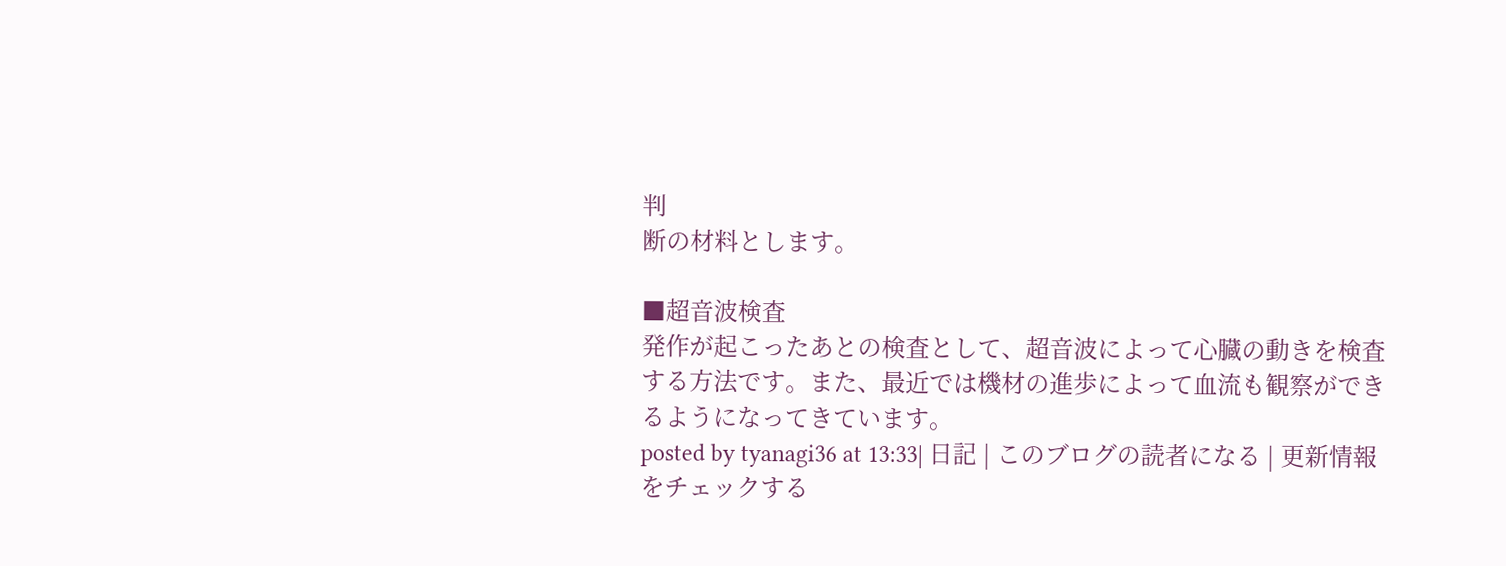判
断の材料とします。

■超音波検査
発作が起こったあとの検査として、超音波によって心臓の動きを検査
する方法です。また、最近では機材の進歩によって血流も観察ができ
るようになってきています。
posted by tyanagi36 at 13:33| 日記 | このブログの読者になる | 更新情報をチェックする